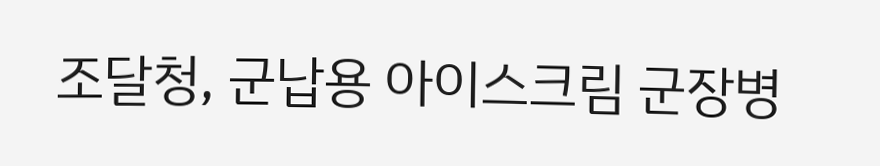조달청, 군납용 아이스크림 군장병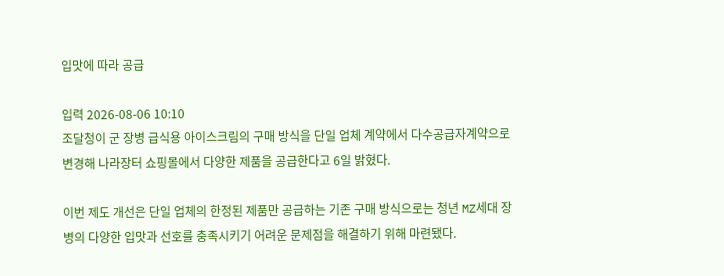입맛에 따라 공급

입력 2026-08-06 10:10
조달청이 군 장병 급식용 아이스크림의 구매 방식을 단일 업체 계약에서 다수공급자계약으로 변경해 나라장터 쇼핑몰에서 다양한 제품을 공급한다고 6일 밝혔다.

이번 제도 개선은 단일 업체의 한정된 제품만 공급하는 기존 구매 방식으로는 청년 MZ세대 장병의 다양한 입맛과 선호를 충족시키기 어려운 문제점을 해결하기 위해 마련됐다.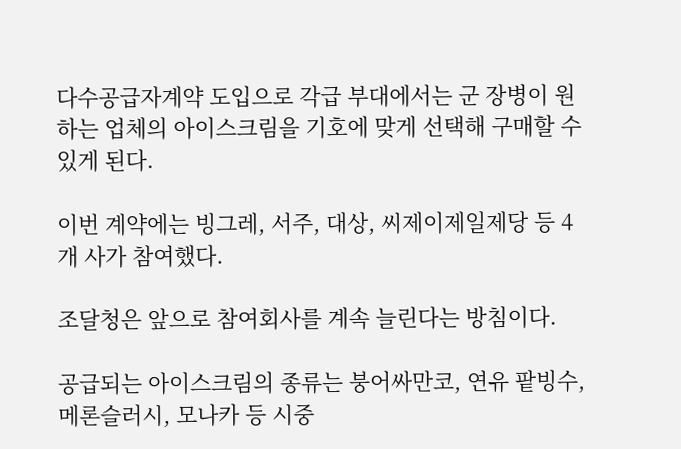다수공급자계약 도입으로 각급 부대에서는 군 장병이 원하는 업체의 아이스크림을 기호에 맞게 선택해 구매할 수 있게 된다.

이번 계약에는 빙그레, 서주, 대상, 씨제이제일제당 등 4개 사가 참여했다.

조달청은 앞으로 참여회사를 계속 늘린다는 방침이다.

공급되는 아이스크림의 종류는 붕어싸만코, 연유 팥빙수, 메론슬러시, 모나카 등 시중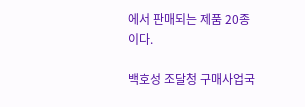에서 판매되는 제품 20종이다.

백호성 조달청 구매사업국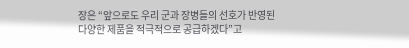장은 “앞으로도 우리 군과 장병들의 선호가 반영된 다양한 제품을 적극적으로 공급하겠다”고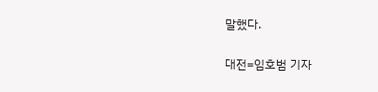말했다.

대전=임호범 기자